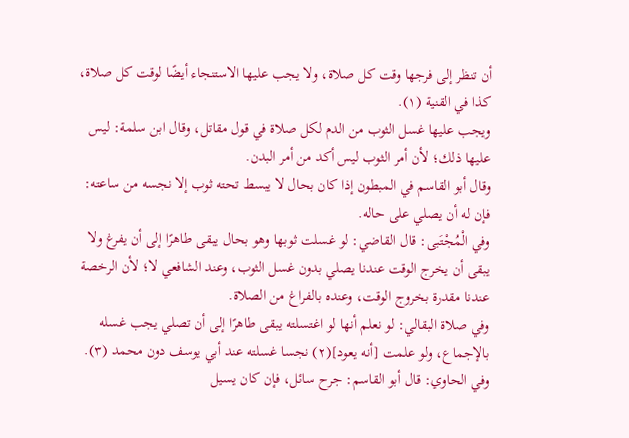أن تنظر إلى فرجها وقت كل صلاة، ولا يجب عليها الاستنجاء أيضًا لوقت كل صلاة، كذا في القنية (١).
ويجب عليها غسل الثوب من الدم لكل صلاة في قول مقاتل، وقال ابن سلمة: ليس عليها ذلك؛ لأن أمر الثوب ليس أكد من أمر البدن.
وقال أبو القاسم في المبطون إذا كان بحال لا يبسط تحته ثوب إلا نجسه من ساعته: فإن له أن يصلي على حاله.
وفي الْمُجْتَبى: قال القاضي: لو غسلت ثوبها وهو بحال يبقى طاهرًا إلى أن يفرغ ولا يبقى أن يخرج الوقت عندنا يصلي بدون غسل الثوب، وعند الشافعي لا؛ لأن الرخصة عندنا مقدرة بخروج الوقت، وعنده بالفراغ من الصلاة.
وفي صلاة البقالي: لو نعلم أنها لو اغتسلته يبقى طاهرًا إلى أن تصلي يجب غسله بالإجماع، ولو علمت [أنه يعود](٢) نجسا غسلته عند أبي يوسف دون محمد (٣).
وفي الحاوي: قال أبو القاسم: جرح سائل، فإن كان يسيل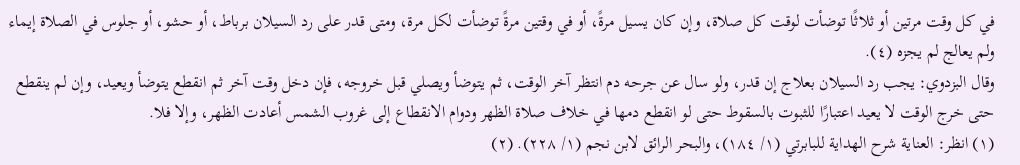في كل وقت مرتين أو ثلاثًا توضأت لوقت كل صلاة، وإن كان يسيل مرةً، أو في وقتين مرةً توضأت لكل مرة، ومتى قدر على رد السيلان برباط، أو حشو، أو جلوس في الصلاة إيماء ولم يعالج لم يجزه (٤).
وقال البزدوي: يجب رد السيلان بعلاج إن قدر، ولو سال عن جرحه دم انتظر آخر الوقت، ثم يتوضأ ويصلي قبل خروجه، فإن دخل وقت آخر ثم انقطع يتوضأ ويعيد، وإن لم ينقطع حتى خرج الوقت لا يعيد اعتبارًا للثبوت بالسقوط حتى لو انقطع دمها في خلاف صلاة الظهر ودوام الانقطاع إلى غروب الشمس أعادت الظهر، وإلا فلا.
(١) انظر: العناية شرح الهداية للبابرتي (١/ ١٨٤)، والبحر الرائق لابن نجم (١/ ٢٢٨). (٢)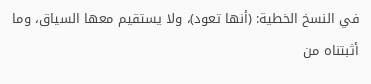في النسخ الخطية: (أنها تعود)، ولا يستقيم معها السياق، وما أثبتناه من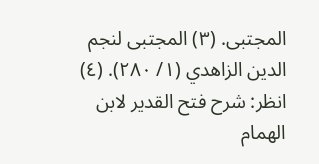المجتبى. (٣) المجتبى لنجم الدين الزاهدي (١/ ٢٨٠). (٤) انظر: شرح فتح القدير لابن الهمام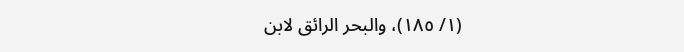(١/ ١٨٥)، والبحر الرائق لابن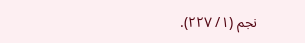نجم (١/ ٢٢٧).